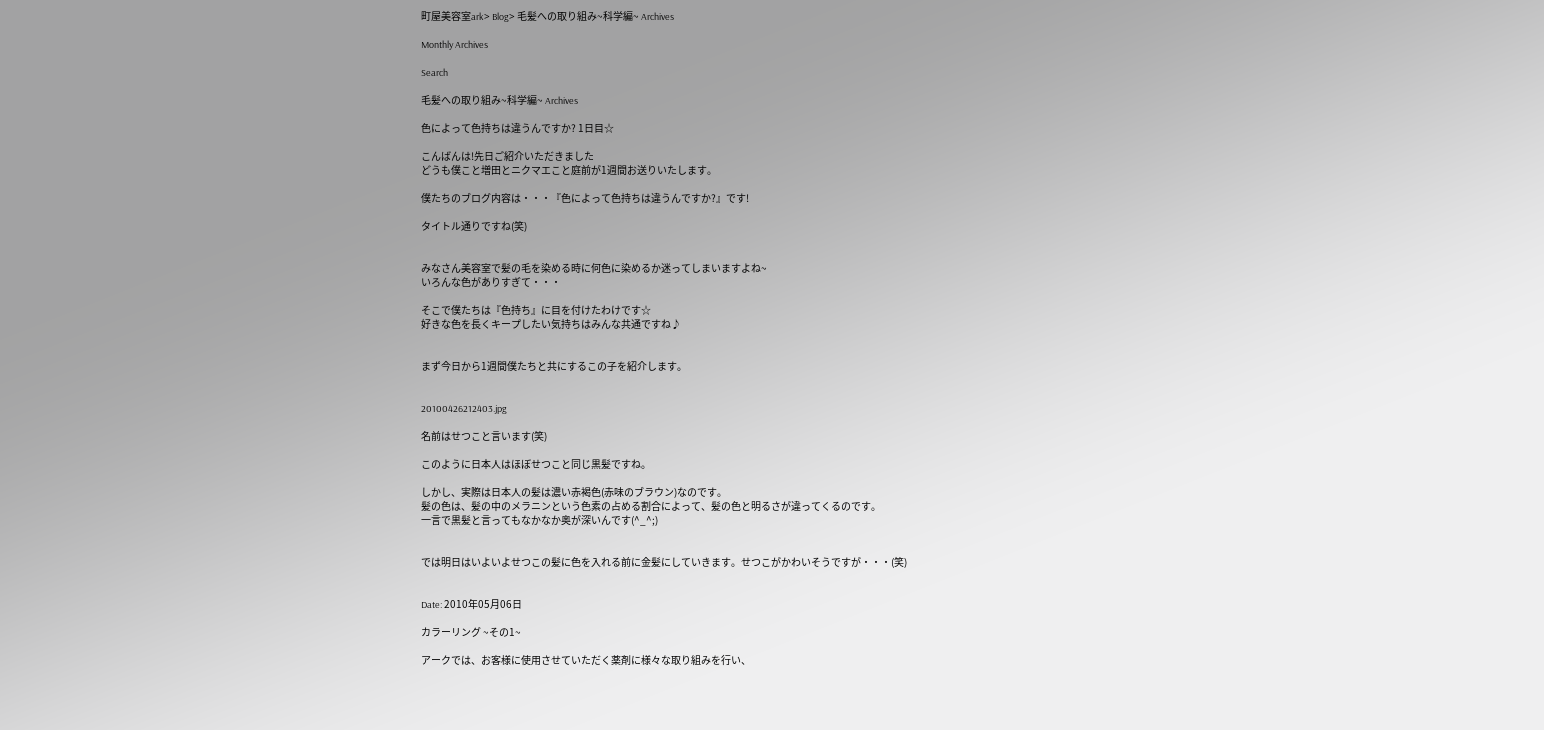町屋美容室ark> Blog> 毛髪への取り組み~科学編~ Archives

Monthly Archives

Search

毛髪への取り組み~科学編~ Archives

色によって色持ちは違うんですか? 1日目☆

こんばんは!先日ご紹介いただきました
どうも僕こと増田とニクマエこと庭前が1週間お送りいたします。

僕たちのブログ内容は・・・『色によって色持ちは違うんですか?』です!

タイトル通りですね(笑)


みなさん美容室で髪の毛を染める時に何色に染めるか迷ってしまいますよね~
いろんな色がありすぎて・・・

そこで僕たちは『色持ち』に目を付けたわけです☆
好きな色を長くキープしたい気持ちはみんな共通ですね♪


まず今日から1週間僕たちと共にするこの子を紹介します。


20100426212403.jpg

名前はせつこと言います(笑)

このように日本人はほぼせつこと同じ黒髪ですね。

しかし、実際は日本人の髪は濃い赤褐色(赤味のブラウン)なのです。
髪の色は、髪の中のメラニンという色素の占める割合によって、髪の色と明るさが違ってくるのです。
一言で黒髪と言ってもなかなか奥が深いんです(^_^;)


では明日はいよいよせつこの髪に色を入れる前に金髪にしていきます。せつこがかわいそうですが・・・(笑)


Date: 2010年05月06日

カラーリング ~その1~

アークでは、お客様に使用させていただく薬剤に様々な取り組みを行い、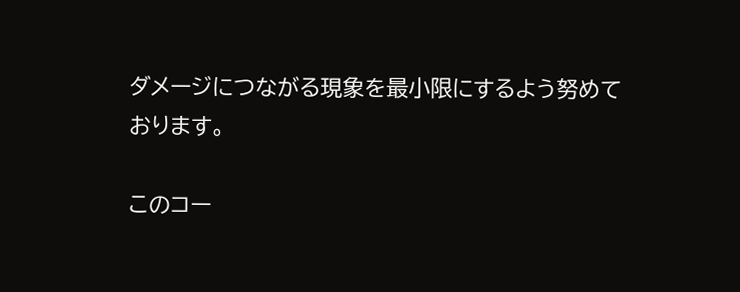ダメージにつながる現象を最小限にするよう努めております。

このコー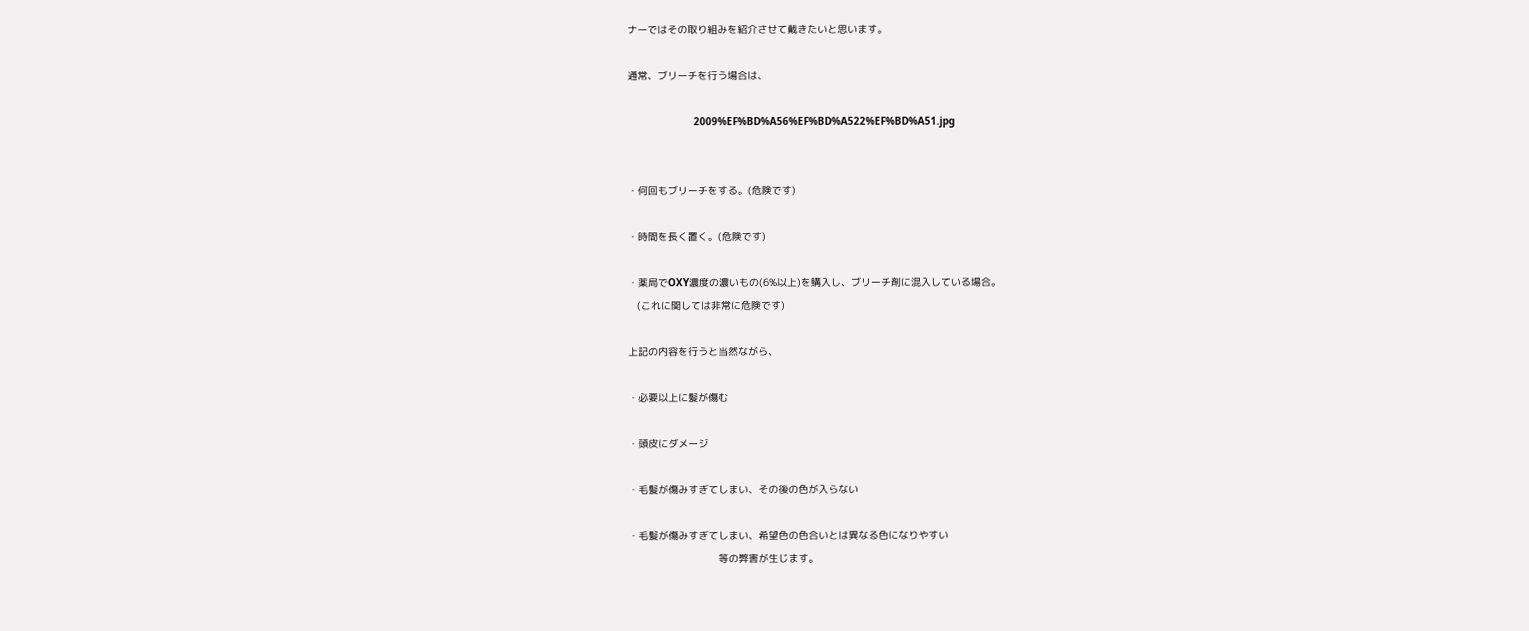ナーではその取り組みを紹介させて戴きたいと思います。

通常、ブリーチを行う場合は、

                      2009%EF%BD%A56%EF%BD%A522%EF%BD%A51.jpg


・何回もブリーチをする。(危険です)

・時間を長く置く。(危険です)

・薬局でOXY濃度の濃いもの(6%以上)を購入し、ブリーチ剤に混入している場合。
   (これに関しては非常に危険です)

上記の内容を行うと当然ながら、

・必要以上に髪が傷む

・頭皮にダメージ

・毛髪が傷みすぎてしまい、その後の色が入らない

・毛髪が傷みすぎてしまい、希望色の色合いとは異なる色になりやすい
                              等の弊害が生じます。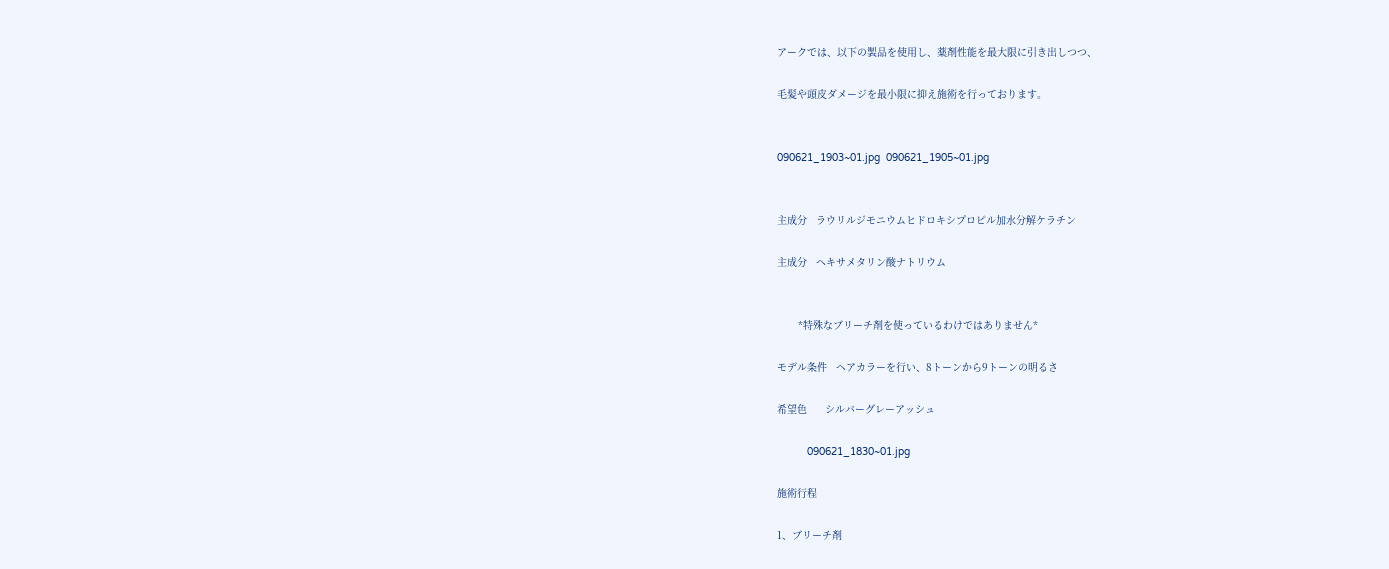アークでは、以下の製品を使用し、薬剤性能を最大限に引き出しつつ、

毛髪や頭皮ダメージを最小限に抑え施術を行っております。


090621_1903~01.jpg  090621_1905~01.jpg


主成分   ラウリルジモニウムヒドロキシプロピル加水分解ケラチン

主成分   ヘキサメタリン酸ナトリウム


       *特殊なブリーチ剤を使っているわけではありません*

モデル条件   ヘアカラーを行い、8トーンから9トーンの明るさ

希望色      シルバーグレーアッシュ

          090621_1830~01.jpg

施術行程

1、ブリーチ剤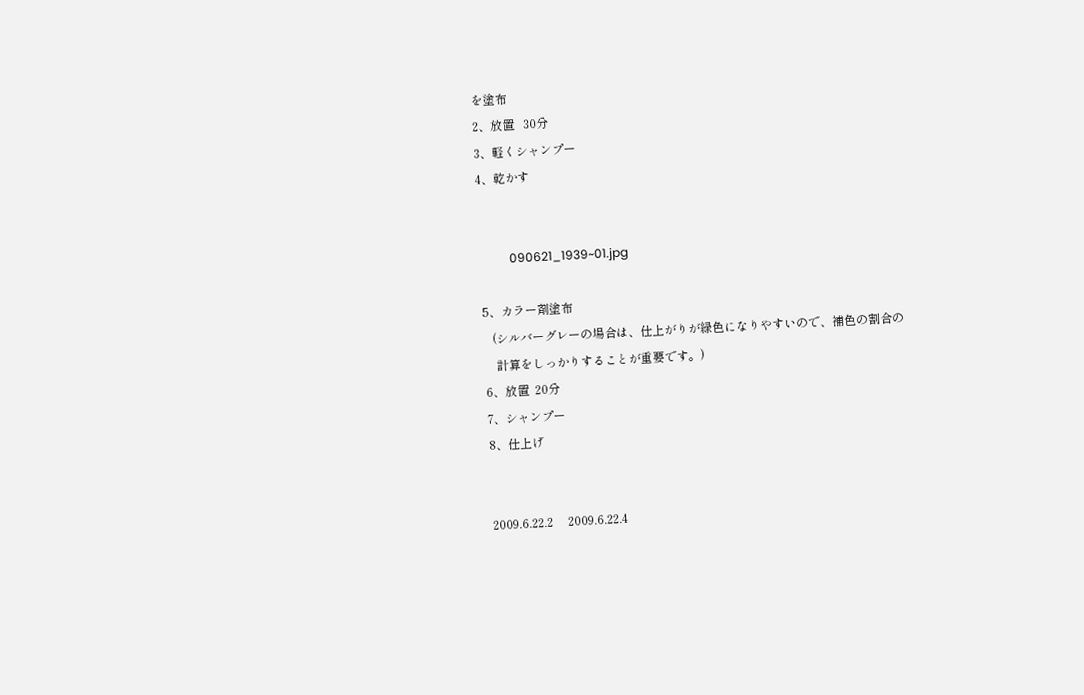を塗布
2、放置   30分
3、軽くシャンプー
4、乾かす


          090621_1939~01.jpg

5、カラー剤塗布
   (シルバーグレーの場合は、仕上がりが緑色になりやすいので、補色の割合の
    計算をしっかりすることが重要です。)
6、放置  20分
7、シャンプー
8、仕上げ


2009.6.22.2     2009.6.22.4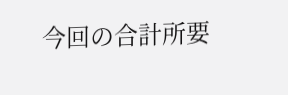今回の合計所要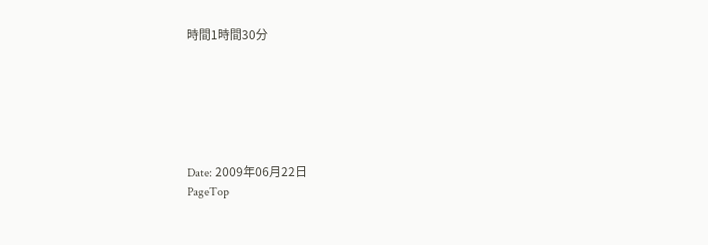時間1時間30分






Date: 2009年06月22日
PageTop